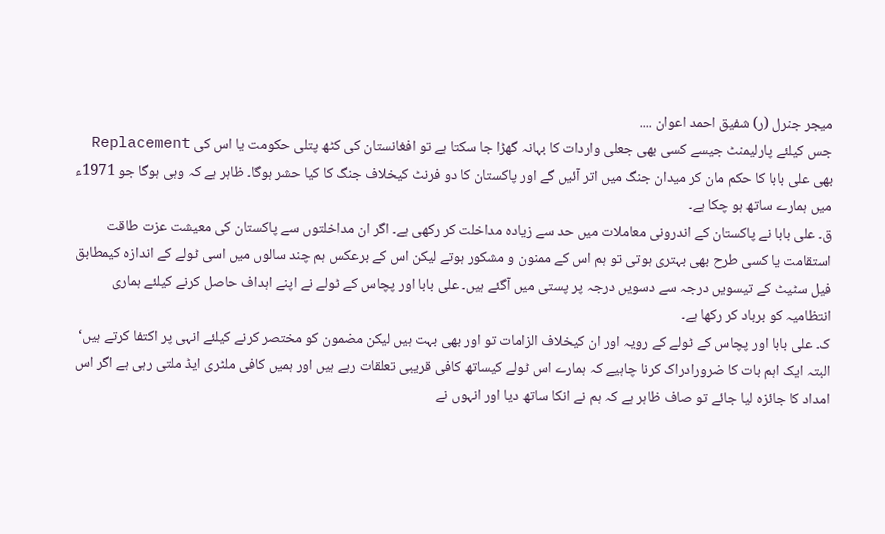میجر جنرل (ر) شفیق احمد اعوان ....
جس کیلئے پارلیمنٹ جیسے کسی بھی جعلی واردات کا بہانہ گھڑا جا سکتا ہے تو افغانستان کی کٹھ پتلی حکومت یا اس کی Replacement بھی علی بابا کا حکم مان کر میدان جنگ میں اتر آئیں گے اور پاکستان کا دو فرنٹ کیخلاف جنگ کا کیا حشر ہوگا۔ ظاہر ہے کہ وہی ہوگا جو 1971ء میں ہمارے ساتھ ہو چکا ہے۔
ق۔ علی بابا نے پاکستان کے اندرونی معاملات میں حد سے زیادہ مداخلت کر رکھی ہے۔ اگر ان مداخلتوں سے پاکستان کی معیشت عزت طاقت استقامت یا کسی طرح بھی بہتری ہوتی تو ہم اس کے ممنون و مشکور ہوتے لیکن اس کے برعکس ہم چند سالوں میں اسی ٹولے کے اندازہ کیمطابق فیل سٹیٹ کے تیسویں درجہ سے دسویں درجہ پر پستی میں آگئے ہیں۔ علی بابا اور پچاس کے ٹولے نے اپنے اہداف حاصل کرنے کیلئے ہماری انتظامیہ کو برباد کر رکھا ہے۔
ک۔ علی بابا اور پچاس کے ٹولے کے رویہ اور ان کیخلاف الزامات تو اور بھی بہت ہیں لیکن مضمون کو مختصر کرنے کیلئے انہی پر اکتفا کرتے ہیں‘ البتہ ایک اہم بات کا ضرورادراک کرنا چاہیے کہ ہمارے اس ٹولے کیساتھ کافی قریبی تعلقات رہے ہیں اور ہمیں کافی ملٹری ایڈ ملتی رہی ہے اگر اس امداد کا جائزہ لیا جائے تو صاف ظاہر ہے کہ ہم نے انکا ساتھ دیا اور انہوں نے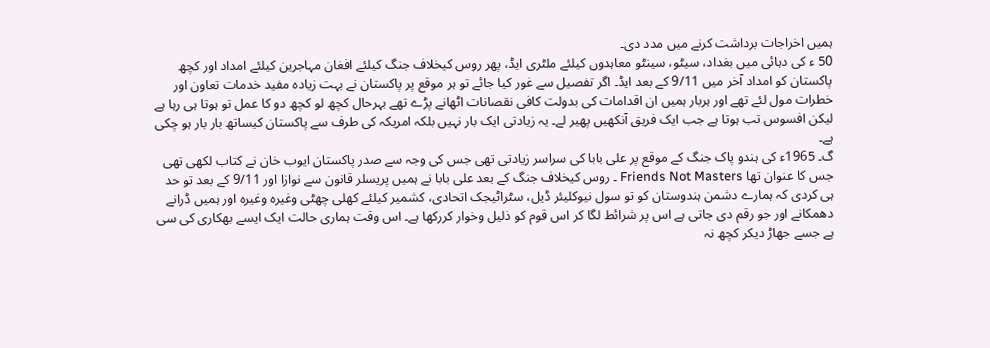ہمیں اخراجات برداشت کرنے میں مدد دی۔
50 ء کی دہائی میں بغداد، سیٹو، سینٹو معاہدوں کیلئے ملٹری ایڈ، پھر روس کیخلاف جنگ کیلئے افغان مہاجرین کیلئے امداد اور کچھ پاکستان کو امداد آخر میں 9/11 کے بعد ایڈ۔ اگر تفصیل سے غور کیا جائے تو ہر موقع پر پاکستان نے بہت زیادہ مفید خدمات تعاون اور خطرات مول لئے تھے اور ہربار ہمیں ان اقدامات کی بدولت کافی نقصانات اٹھانے پڑے تھے بہرحال کچھ لو کچھ دو کا عمل تو ہوتا ہی رہا ہے لیکن افسوس تب ہوتا ہے جب ایک فریق آنکھیں پھیر لے۔ یہ زیادتی ایک بار نہیں بلکہ امریکہ کی طرف سے پاکستان کیساتھ بار بار ہو چکی ہے۔
گ۔ 1965ء کی ہندو پاک جنگ کے موقع پر علی بابا کی سراسر زیادتی تھی جس کی وجہ سے صدر پاکستان ایوب خان نے کتاب لکھی تھی جس کا عنوان تھا Friends Not Masters ۔ روس کیخلاف جنگ کے بعد علی بابا نے ہمیں پریسلر قانون سے نوازا اور 9/11 کے بعد تو حد ہی کردی کہ ہمارے دشمن ہندوستان کو تو سول نیوکلیئر ڈیل، سٹراٹیجک اتحادی، کشمیر کیلئے کھلی چھٹی وغیرہ وغیرہ اور ہمیں ڈرانے دھمکانے اور جو رقم دی جاتی ہے اس پر شرائط لگا کر اس قوم کو ذلیل وخوار کررکھا ہے۔ اس وقت ہماری حالت ایک ایسے بھکاری کی سی ہے جسے جھاڑ دیکر کچھ نہ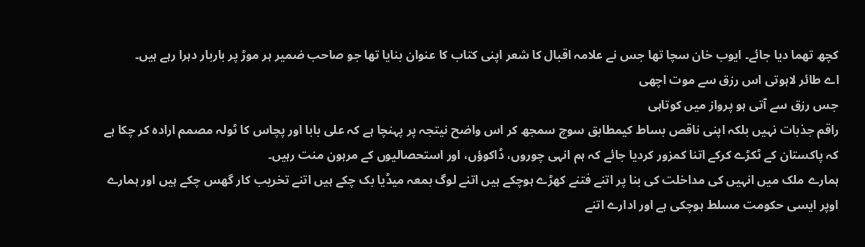کچھ تھما دیا جائے۔ ایوب خان سچا تھا جس نے علامہ اقبال کا شعر اپنی کتاب کا عنوان بنایا تھا جو صاحب ضمیر ہر موڑ پر باربار دہرا رہے ہیں۔
اے طائر لاہوتی اس رزق سے موت اچھی
جس رزق سے آتی ہو پرواز میں کوتاہی
راقم جذبات نہیں بلکہ اپنی ناقص بساط کیمطابق سوچ سمجھ کر اس واضح نیتجہ پر پہنچا ہے کہ علی بابا اور پچاس کا ٹولہ مصمم ارادہ کر چکا ہے کہ پاکستان کے ٹکڑے کرکے اتنا کمزور کردیا جائے کہ ہم انہی چوروں، ڈاکوؤں، اور استحصالیوں کے مرہون منت رہیں۔
ہمارے ملک میں انہیں کی مداخلت کی بنا پر اتنے فتنے کھڑے ہوچکے ہیں اتنے لوگ بمعہ میڈیا بک چکے ہیں اتنے تخریب کار گھس چکے ہیں اور ہمارے اوپر ایسی حکومت مسلط ہوچکی ہے اور ادارے اتنے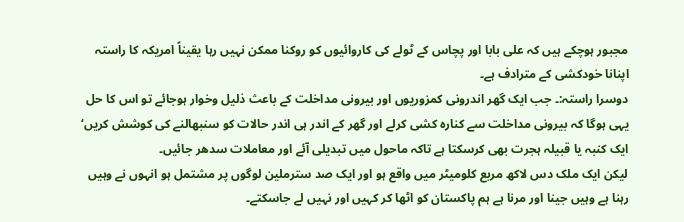مجبور ہوچکے ہیں کہ علی بابا اور پچاس کے ٹولے کی کاروائیوں کو روکنا ممکن نہیں رہا یقیناً امریکہ کا راستہ اپنانا خودکشی کے مترادف ہے۔
دوسرا راستہ:۔ جب ایک گھر اندرونی کمزوریوں اور بیرونی مداخلت کے باعث ذلیل وخوار ہوجائے تو اس کا حل یہی ہوگا کہ بیرونی مداخلت سے کنارہ کشی کرلے اور گھر کے اندر ہی اندر حالات کو سنبھالنے کی کوشش کریں‘ ایک کنبہ یا قبیلہ ہجرت بھی کرسکتا ہے تاکہ ماحول میں تبدیلی آئے اور معاملات سدھر جائیں۔
لیکن ایک ملک دس لاکھ مربع کلومیٹر میں واقع ہو اور ایک صد سترملین لوگوں پر مشتمل ہو انہوں نے وہیں رہنا ہے وہیں جینا اور مرنا ہے ہم پاکستان کو اٹھا کر کہیں اور نہیں لے جاسکتے۔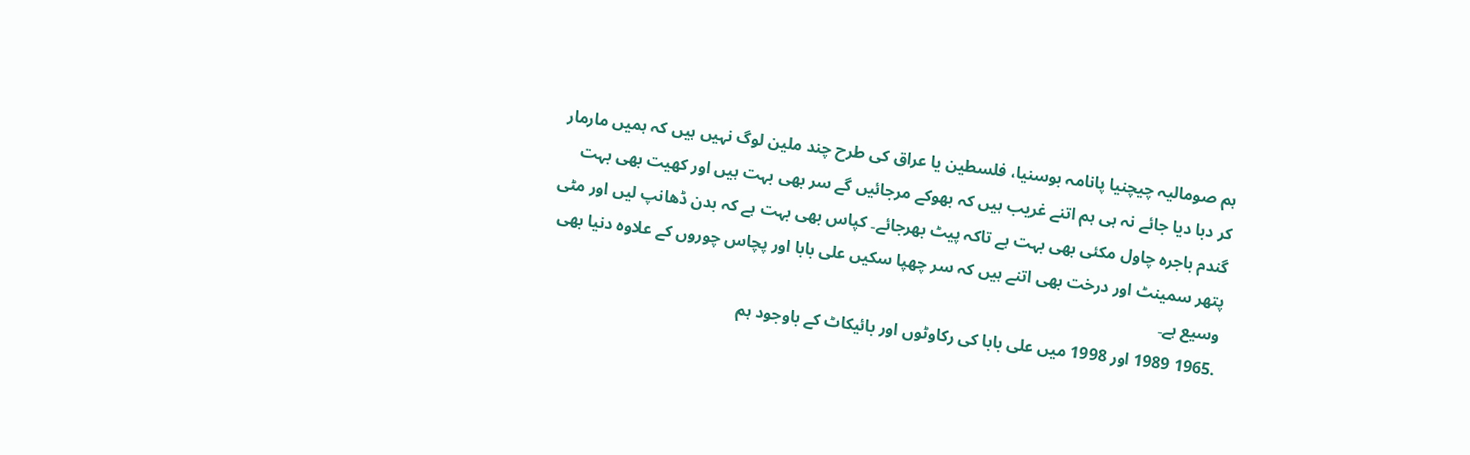ہم صومالیہ چیچنیا پانامہ بوسنیا، فلسطین یا عراق کی طرح چند ملین لوگ نہیں ہیں کہ ہمیں مارمار کر دبا دیا جائے نہ ہی ہم اتنے غریب ہیں کہ بھوکے مرجائیں گے سر بھی بہت ہیں اور کھیت بھی بہت گندم باجرہ چاول مکئی بھی بہت ہے تاکہ پیٹ بھرجائے۔ کپاس بھی بہت ہے کہ بدن ڈھانپ لیں اور مٹی پتھر سمینٹ اور درخت بھی اتنے ہیں کہ سر چھپا سکیں علی بابا اور پچاس چوروں کے علاوہ دنیا بھی وسیع ہے۔
.1965 1989 اور 1998 میں علی بابا کی رکاوٹوں اور بائیکاٹ کے باوجود ہم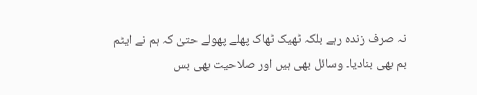نہ صرف زندہ رہے بلکہ ٹھیک ٹھاک پھلے پھولے حتیٰ کہ ہم نے ایٹم بم بھی بنادیا۔ وسائل بھی ہیں اور صلاحیت بھی بس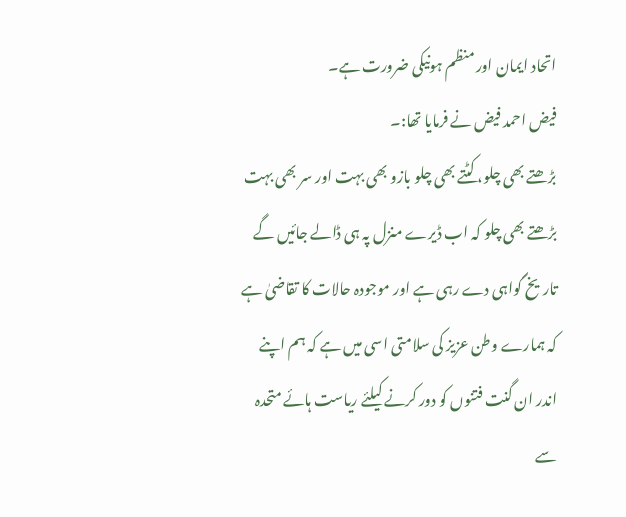اتحاد ایمان اور منظم ہونیکی ضرورت ہے۔
فیض احمد فیض نے فرمایا تھا:۔
بڑھتے بھی چلو، کٹتے بھی چلو بازو بھی بہت اور سر بھی بہت
بڑھتے بھی چلو کہ اب ڈیرے منزل پہ ہی ڈالے جائیں گے
تاریخ گواہی دے رہی ہے اور موجودہ حالات کا تقاضیٰ ہے کہ ہمارے وطن عزیز کی سلامتی اسی میں ہے کہ ہم اپنے اندر ان گنت فتنوں کو دور کرنے کیلئے ریاست ہائے متحدہ سے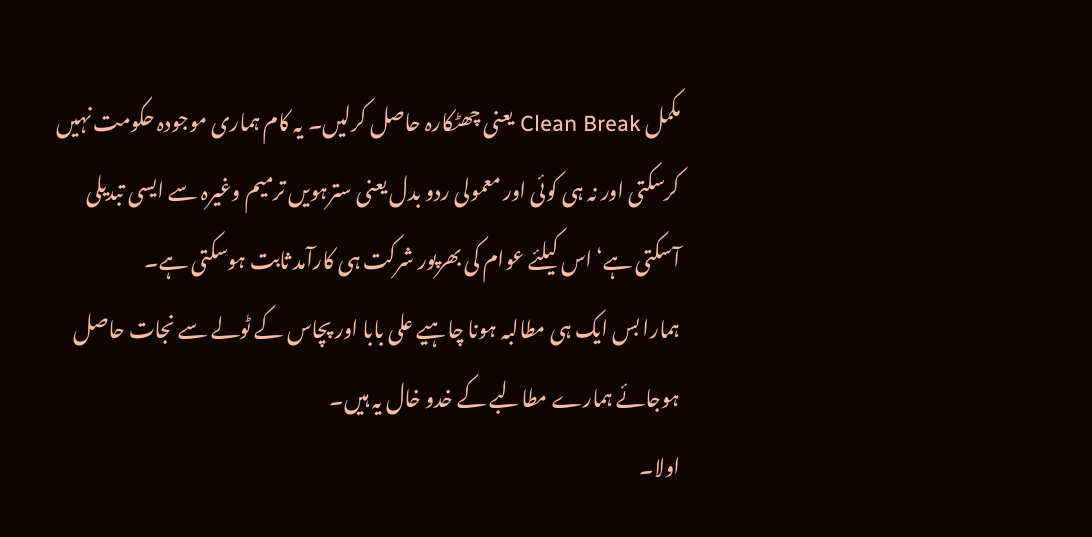مکمل Clean Break یعنی چھٹکارہ حاصل کرلیں۔ یہ کام ہماری موجودہ حکومت نہیں کرسکتی اور نہ ہی کوئی اور معمولی ردو بدل یعنی سترہویں ترمیم وغیرہ سے ایسی تبدیلی آسکتی ہے‘ اس کیلئے عوام کی بھرپور شرکت ہی کارآمد ثابت ہوسکتی ہے۔
ہمارا بس ایک ہی مطالبہ ہونا چاہیے علی بابا اور پچاس کے ٹولے سے نجات حاصل ہوجائے ہمارے مطالبے کے خدو خال یہ ہیں۔
اولا۔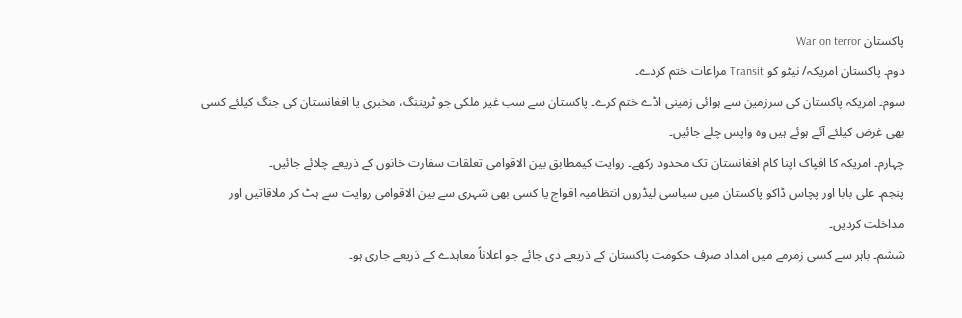پاکستان War on terror
دوم۔ پاکستان امریکہ/ نیٹو کو Transit مراعات ختم کردے۔
سوم۔ امریکہ پاکستان کی سرزمین سے ہوائی زمینی اڈے ختم کرے۔ پاکستان سے سب غیر ملکی جو ٹریننگ، مخبری یا افغانستان کی جنگ کیلئے کسی بھی غرض کیلئے آئے ہوئے ہیں وہ واپس چلے جائیں۔
چہارم۔ امریکہ کا افپاک اپنا کام افغانستان تک محدود رکھے۔ روایت کیمطابق بین الاقوامی تعلقات سفارت خانوں کے ذریعے چلائے جائیں۔
پنجم۔ علی بابا اور پچاس ڈاکو پاکستان میں سیاسی لیڈروں انتظامیہ افواج یا کسی بھی شہری سے بین الاقوامی روایت سے ہٹ کر ملاقاتیں اور مداخلت کردیں۔
ششم۔ باہر سے کسی زمرمے میں امداد صرف حکومت پاکستان کے ذریعے دی جائے جو اعلاناً معاہدے کے ذریعے جاری ہو۔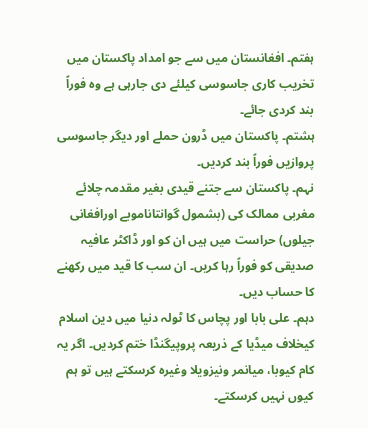ہفتم۔ افغانستان میں سے جو امداد پاکستان میں تخریب کاری جاسوسی کیلئے دی جارہی ہے وہ فوراً بند کردی جائے۔
ہشتم۔ پاکستان میں ڈرون حملے اور دیگر جاسوسی پروازیں فوراً بند کردیں۔
نہم۔ پاکستان سے جتنے قیدی بغیر مقدمہ چلائے مغربی ممالک کی (بشمول گوانتاناموبے اورافغانی جیلوں) حراست میں ہیں ان کو اور ڈاکٹر عافیہ صدیقی کو فوراً رہا کریں۔ ان سب کا قید میں رکھنے کا حساب دیں۔
دہم۔ علی بابا اور پچاس کا ٹولہ دنیا میں دین اسلام کیخلاف میڈیا کے ذریعہ پروپیگنڈا ختم کردیں۔ اگر یہ کام کیوبا، میانمر ونیزویلا وغیرہ کرسکتے ہیں تو ہم کیوں نہیں کرسکتے۔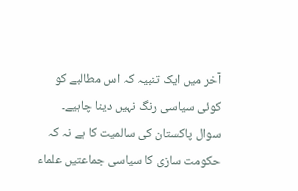آخر میں ایک تنبیہ کہ اس مطالبے کو کوئی سیاسی رنگ نہیں دینا چاہیے۔
سوال پاکستان کی سالمیت کا ہے نہ کہ حکومت سازی کا سیاسی جماعتیں علماء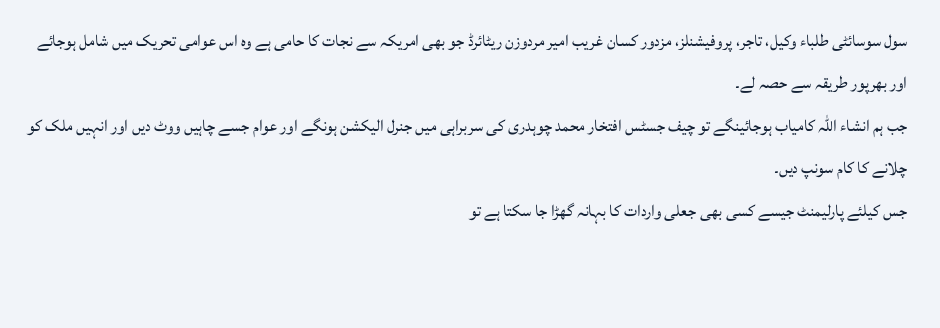سول سوسائٹی طلباء وکیل، تاجر، پروفیشنلز، مزدور کسان غریب امیر مردوزن ریٹائرڈ جو بھی امریکہ سے نجات کا حامی ہے وہ اس عوامی تحریک میں شامل ہوجائے اور بھرپور طریقہ سے حصہ لے۔
جب ہم انشاء اللہ کامیاب ہوجائینگے تو چیف جسٹس افتخار محمد چوہدری کی سربراہی میں جنرل الیکشن ہونگے اور عوام جسے چاہیں ووٹ دیں اور انہیں ملک کو چلانے کا کام سونپ دیں۔
جس کیلئے پارلیمنٹ جیسے کسی بھی جعلی واردات کا بہانہ گھڑا جا سکتا ہے تو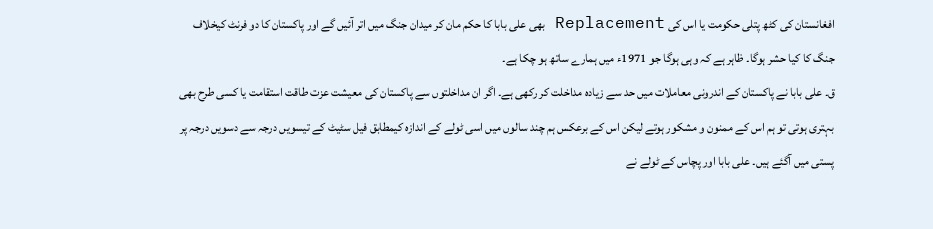افغانستان کی کٹھ پتلی حکومت یا اس کی Replacement بھی علی بابا کا حکم مان کر میدان جنگ میں اتر آئیں گے اور پاکستان کا دو فرنٹ کیخلاف جنگ کا کیا حشر ہوگا۔ ظاہر ہے کہ وہی ہوگا جو 1971ء میں ہمارے ساتھ ہو چکا ہے۔
ق۔ علی بابا نے پاکستان کے اندرونی معاملات میں حد سے زیادہ مداخلت کر رکھی ہے۔ اگر ان مداخلتوں سے پاکستان کی معیشت عزت طاقت استقامت یا کسی طرح بھی بہتری ہوتی تو ہم اس کے ممنون و مشکور ہوتے لیکن اس کے برعکس ہم چند سالوں میں اسی ٹولے کے اندازہ کیمطابق فیل سٹیٹ کے تیسویں درجہ سے دسویں درجہ پر پستی میں آگئے ہیں۔ علی بابا اور پچاس کے ٹولے نے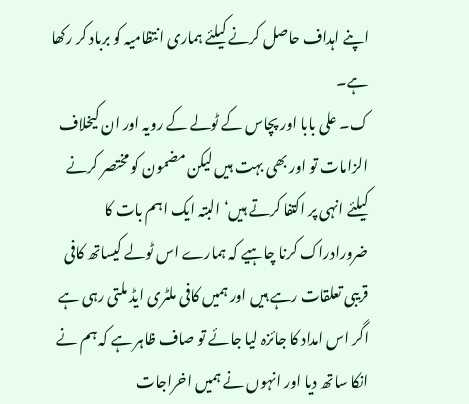اپنے اہداف حاصل کرنے کیلئے ہماری انتظامیہ کو برباد کر رکھا ہے۔
ک۔ علی بابا اور پچاس کے ٹولے کے رویہ اور ان کیخلاف الزامات تو اور بھی بہت ہیں لیکن مضمون کو مختصر کرنے کیلئے انہی پر اکتفا کرتے ہیں‘ البتہ ایک اہم بات کا ضرورادراک کرنا چاہیے کہ ہمارے اس ٹولے کیساتھ کافی قریبی تعلقات رہے ہیں اور ہمیں کافی ملٹری ایڈ ملتی رہی ہے اگر اس امداد کا جائزہ لیا جائے تو صاف ظاہر ہے کہ ہم نے انکا ساتھ دیا اور انہوں نے ہمیں اخراجات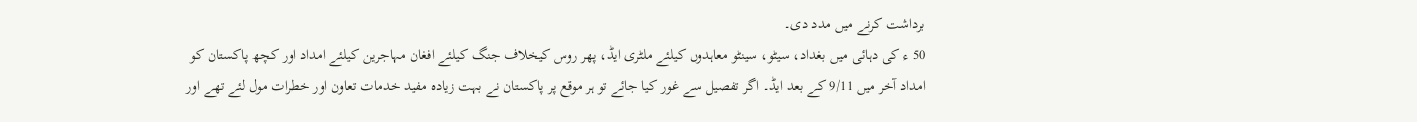برداشت کرنے میں مدد دی۔
50 ء کی دہائی میں بغداد، سیٹو، سینٹو معاہدوں کیلئے ملٹری ایڈ، پھر روس کیخلاف جنگ کیلئے افغان مہاجرین کیلئے امداد اور کچھ پاکستان کو امداد آخر میں 9/11 کے بعد ایڈ۔ اگر تفصیل سے غور کیا جائے تو ہر موقع پر پاکستان نے بہت زیادہ مفید خدمات تعاون اور خطرات مول لئے تھے اور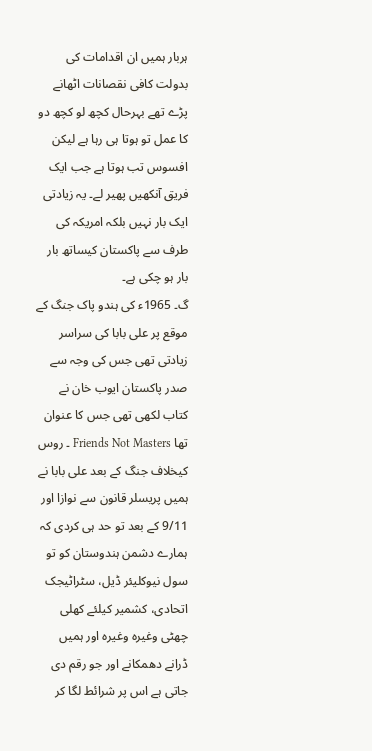ہربار ہمیں ان اقدامات کی بدولت کافی نقصانات اٹھانے پڑے تھے بہرحال کچھ لو کچھ دو کا عمل تو ہوتا ہی رہا ہے لیکن افسوس تب ہوتا ہے جب ایک فریق آنکھیں پھیر لے۔ یہ زیادتی ایک بار نہیں بلکہ امریکہ کی طرف سے پاکستان کیساتھ بار بار ہو چکی ہے۔
گ۔ 1965ء کی ہندو پاک جنگ کے موقع پر علی بابا کی سراسر زیادتی تھی جس کی وجہ سے صدر پاکستان ایوب خان نے کتاب لکھی تھی جس کا عنوان تھا Friends Not Masters ۔ روس کیخلاف جنگ کے بعد علی بابا نے ہمیں پریسلر قانون سے نوازا اور 9/11 کے بعد تو حد ہی کردی کہ ہمارے دشمن ہندوستان کو تو سول نیوکلیئر ڈیل، سٹراٹیجک اتحادی، کشمیر کیلئے کھلی چھٹی وغیرہ وغیرہ اور ہمیں ڈرانے دھمکانے اور جو رقم دی جاتی ہے اس پر شرائط لگا کر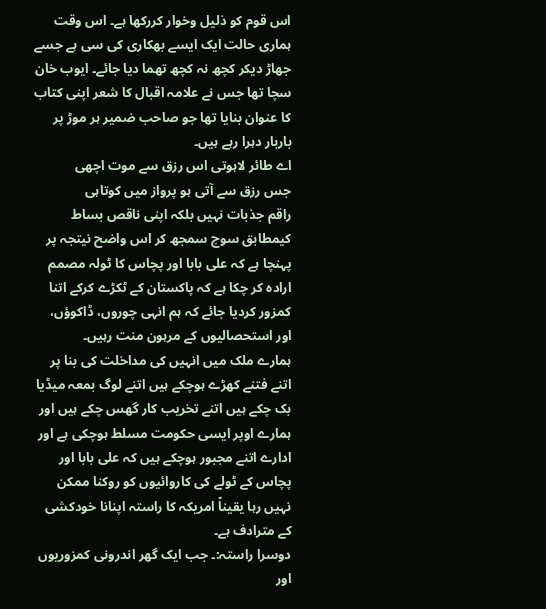اس قوم کو ذلیل وخوار کررکھا ہے۔ اس وقت ہماری حالت ایک ایسے بھکاری کی سی ہے جسے جھاڑ دیکر کچھ نہ کچھ تھما دیا جائے۔ ایوب خان سچا تھا جس نے علامہ اقبال کا شعر اپنی کتاب کا عنوان بنایا تھا جو صاحب ضمیر ہر موڑ پر باربار دہرا رہے ہیں۔
اے طائر لاہوتی اس رزق سے موت اچھی
جس رزق سے آتی ہو پرواز میں کوتاہی
راقم جذبات نہیں بلکہ اپنی ناقص بساط کیمطابق سوچ سمجھ کر اس واضح نیتجہ پر پہنچا ہے کہ علی بابا اور پچاس کا ٹولہ مصمم ارادہ کر چکا ہے کہ پاکستان کے ٹکڑے کرکے اتنا کمزور کردیا جائے کہ ہم انہی چوروں، ڈاکوؤں، اور استحصالیوں کے مرہون منت رہیں۔
ہمارے ملک میں انہیں کی مداخلت کی بنا پر اتنے فتنے کھڑے ہوچکے ہیں اتنے لوگ بمعہ میڈیا بک چکے ہیں اتنے تخریب کار گھس چکے ہیں اور ہمارے اوپر ایسی حکومت مسلط ہوچکی ہے اور ادارے اتنے مجبور ہوچکے ہیں کہ علی بابا اور پچاس کے ٹولے کی کاروائیوں کو روکنا ممکن نہیں رہا یقیناً امریکہ کا راستہ اپنانا خودکشی کے مترادف ہے۔
دوسرا راستہ:۔ جب ایک گھر اندرونی کمزوریوں اور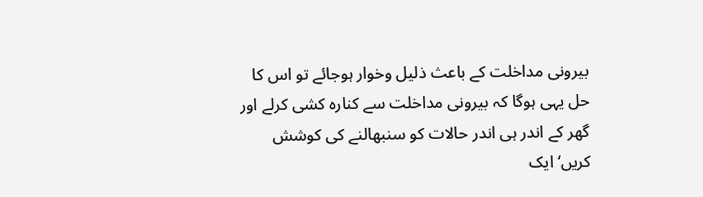بیرونی مداخلت کے باعث ذلیل وخوار ہوجائے تو اس کا حل یہی ہوگا کہ بیرونی مداخلت سے کنارہ کشی کرلے اور گھر کے اندر ہی اندر حالات کو سنبھالنے کی کوشش کریں‘ ایک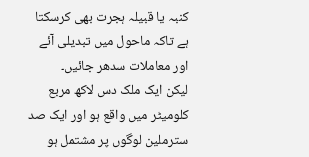کنبہ یا قبیلہ ہجرت بھی کرسکتا ہے تاکہ ماحول میں تبدیلی آئے اور معاملات سدھر جائیں۔
لیکن ایک ملک دس لاکھ مربع کلومیٹر میں واقع ہو اور ایک صد سترملین لوگوں پر مشتمل ہو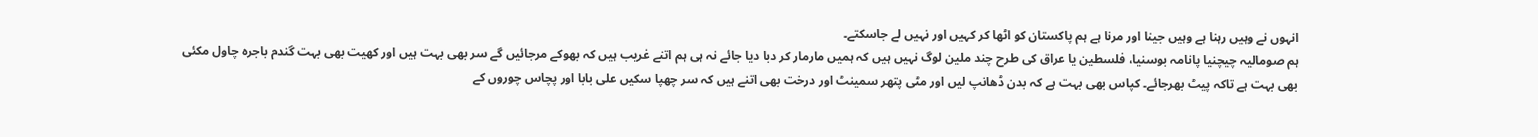انہوں نے وہیں رہنا ہے وہیں جینا اور مرنا ہے ہم پاکستان کو اٹھا کر کہیں اور نہیں لے جاسکتے۔
ہم صومالیہ چیچنیا پانامہ بوسنیا، فلسطین یا عراق کی طرح چند ملین لوگ نہیں ہیں کہ ہمیں مارمار کر دبا دیا جائے نہ ہی ہم اتنے غریب ہیں کہ بھوکے مرجائیں گے سر بھی بہت ہیں اور کھیت بھی بہت گندم باجرہ چاول مکئی بھی بہت ہے تاکہ پیٹ بھرجائے۔ کپاس بھی بہت ہے کہ بدن ڈھانپ لیں اور مٹی پتھر سمینٹ اور درخت بھی اتنے ہیں کہ سر چھپا سکیں علی بابا اور پچاس چوروں کے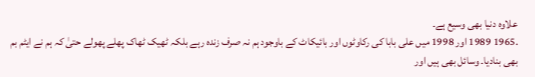علاوہ دنیا بھی وسیع ہے۔
.1965 1989 اور 1998 میں علی بابا کی رکاوٹوں اور بائیکاٹ کے باوجود ہم نہ صرف زندہ رہے بلکہ ٹھیک ٹھاک پھلے پھولے حتیٰ کہ ہم نے ایٹم بم بھی بنادیا۔ وسائل بھی ہیں اور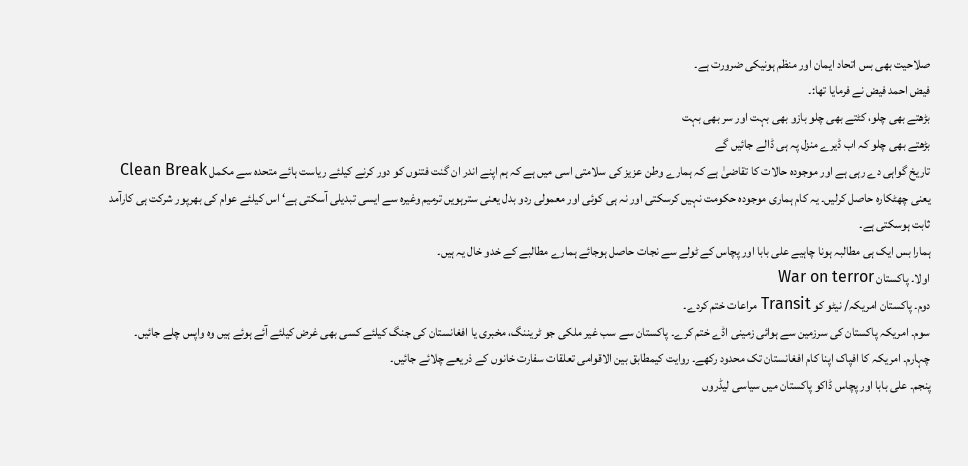صلاحیت بھی بس اتحاد ایمان اور منظم ہونیکی ضرورت ہے۔
فیض احمد فیض نے فرمایا تھا:۔
بڑھتے بھی چلو، کٹتے بھی چلو بازو بھی بہت اور سر بھی بہت
بڑھتے بھی چلو کہ اب ڈیرے منزل پہ ہی ڈالے جائیں گے
تاریخ گواہی دے رہی ہے اور موجودہ حالات کا تقاضیٰ ہے کہ ہمارے وطن عزیز کی سلامتی اسی میں ہے کہ ہم اپنے اندر ان گنت فتنوں کو دور کرنے کیلئے ریاست ہائے متحدہ سے مکمل Clean Break یعنی چھٹکارہ حاصل کرلیں۔ یہ کام ہماری موجودہ حکومت نہیں کرسکتی اور نہ ہی کوئی اور معمولی ردو بدل یعنی سترہویں ترمیم وغیرہ سے ایسی تبدیلی آسکتی ہے‘ اس کیلئے عوام کی بھرپور شرکت ہی کارآمد ثابت ہوسکتی ہے۔
ہمارا بس ایک ہی مطالبہ ہونا چاہیے علی بابا اور پچاس کے ٹولے سے نجات حاصل ہوجائے ہمارے مطالبے کے خدو خال یہ ہیں۔
اولا۔ پاکستان War on terror
دوم۔ پاکستان امریکہ/ نیٹو کو Transit مراعات ختم کردے۔
سوم۔ امریکہ پاکستان کی سرزمین سے ہوائی زمینی اڈے ختم کرے۔ پاکستان سے سب غیر ملکی جو ٹریننگ، مخبری یا افغانستان کی جنگ کیلئے کسی بھی غرض کیلئے آئے ہوئے ہیں وہ واپس چلے جائیں۔
چہارم۔ امریکہ کا افپاک اپنا کام افغانستان تک محدود رکھے۔ روایت کیمطابق بین الاقوامی تعلقات سفارت خانوں کے ذریعے چلائے جائیں۔
پنجم۔ علی بابا اور پچاس ڈاکو پاکستان میں سیاسی لیڈروں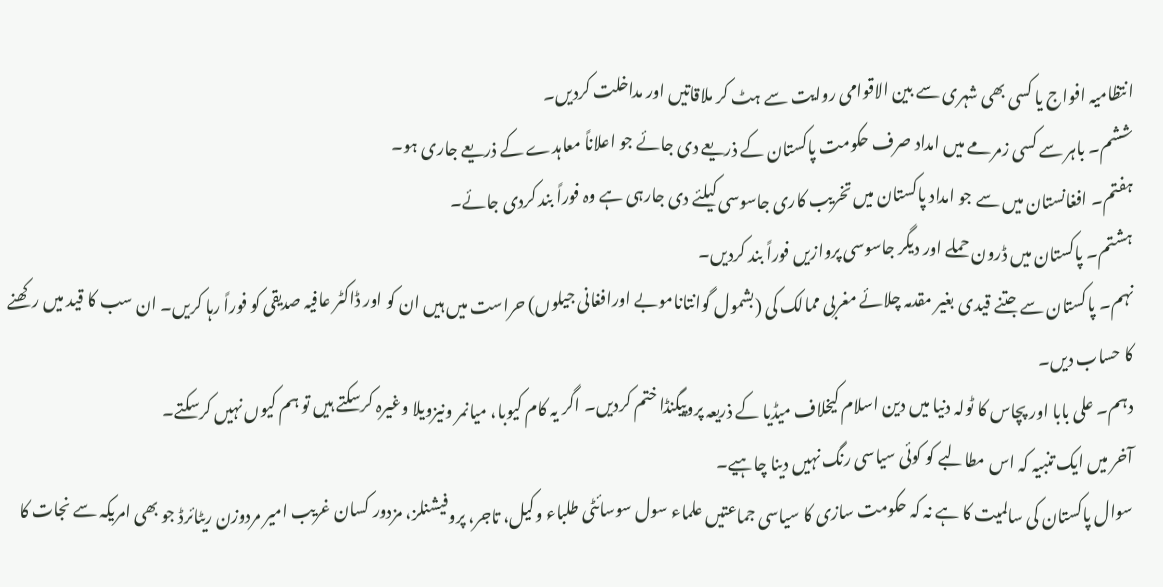انتظامیہ افواج یا کسی بھی شہری سے بین الاقوامی روایت سے ہٹ کر ملاقاتیں اور مداخلت کردیں۔
ششم۔ باہر سے کسی زمرمے میں امداد صرف حکومت پاکستان کے ذریعے دی جائے جو اعلاناً معاہدے کے ذریعے جاری ہو۔
ہفتم۔ افغانستان میں سے جو امداد پاکستان میں تخریب کاری جاسوسی کیلئے دی جارہی ہے وہ فوراً بند کردی جائے۔
ہشتم۔ پاکستان میں ڈرون حملے اور دیگر جاسوسی پروازیں فوراً بند کردیں۔
نہم۔ پاکستان سے جتنے قیدی بغیر مقدمہ چلائے مغربی ممالک کی (بشمول گوانتاناموبے اورافغانی جیلوں) حراست میں ہیں ان کو اور ڈاکٹر عافیہ صدیقی کو فوراً رہا کریں۔ ان سب کا قید میں رکھنے کا حساب دیں۔
دہم۔ علی بابا اور پچاس کا ٹولہ دنیا میں دین اسلام کیخلاف میڈیا کے ذریعہ پروپیگنڈا ختم کردیں۔ اگر یہ کام کیوبا، میانمر ونیزویلا وغیرہ کرسکتے ہیں تو ہم کیوں نہیں کرسکتے۔
آخر میں ایک تنبیہ کہ اس مطالبے کو کوئی سیاسی رنگ نہیں دینا چاہیے۔
سوال پاکستان کی سالمیت کا ہے نہ کہ حکومت سازی کا سیاسی جماعتیں علماء سول سوسائٹی طلباء وکیل، تاجر، پروفیشنلز، مزدور کسان غریب امیر مردوزن ریٹائرڈ جو بھی امریکہ سے نجات کا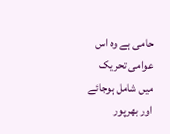حامی ہے وہ اس عوامی تحریک میں شامل ہوجائے اور بھرپور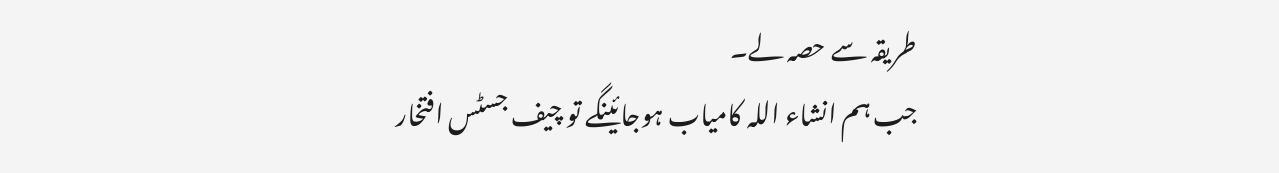طریقہ سے حصہ لے۔
جب ہم انشاء اللہ کامیاب ہوجائینگے تو چیف جسٹس افتخار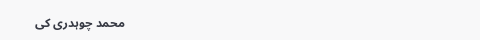محمد چوہدری کی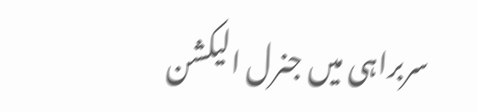سربراہی میں جنرل الیکشن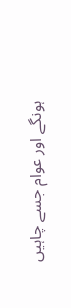ہونگے اور عوام جسے چاہیں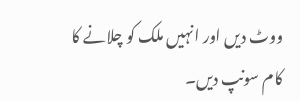ووٹ دیں اور انہیں ملک کو چلانے کا کام سونپ دیں۔